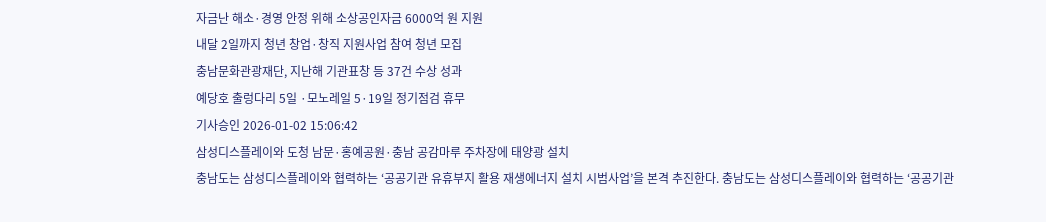자금난 해소·경영 안정 위해 소상공인자금 6000억 원 지원
내달 2일까지 청년 창업·창직 지원사업 참여 청년 모집
충남문화관광재단, 지난해 기관표창 등 37건 수상 성과
예당호 출렁다리 5일 ·모노레일 5·19일 정기점검 휴무
기사승인 2026-01-02 15:06:42
삼성디스플레이와 도청 남문·홍예공원·충남 공감마루 주차장에 태양광 설치
충남도는 삼성디스플레이와 협력하는 ‘공공기관 유휴부지 활용 재생에너지 설치 시범사업’을 본격 추진한다. 충남도는 삼성디스플레이와 협력하는 ‘공공기관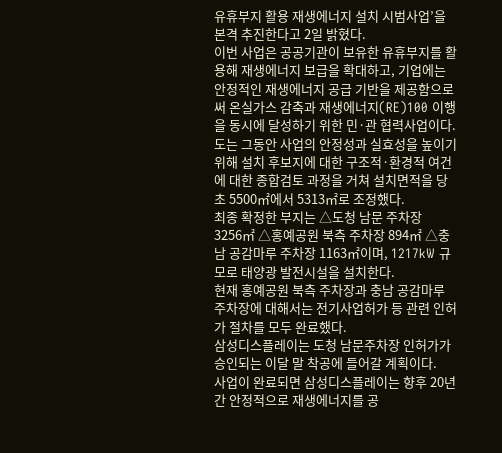유휴부지 활용 재생에너지 설치 시범사업’을 본격 추진한다고 2일 밝혔다.
이번 사업은 공공기관이 보유한 유휴부지를 활용해 재생에너지 보급을 확대하고, 기업에는 안정적인 재생에너지 공급 기반을 제공함으로써 온실가스 감축과 재생에너지(RE)100 이행을 동시에 달성하기 위한 민·관 협력사업이다.
도는 그동안 사업의 안정성과 실효성을 높이기 위해 설치 후보지에 대한 구조적·환경적 여건에 대한 종합검토 과정을 거쳐 설치면적을 당초 5500㎡에서 5313㎡로 조정했다.
최종 확정한 부지는 △도청 남문 주차장 3256㎡ △홍예공원 북측 주차장 894㎡ △충남 공감마루 주차장 1163㎡이며, 1217kW 규모로 태양광 발전시설을 설치한다.
현재 홍예공원 북측 주차장과 충남 공감마루 주차장에 대해서는 전기사업허가 등 관련 인허가 절차를 모두 완료했다.
삼성디스플레이는 도청 남문주차장 인허가가 승인되는 이달 말 착공에 들어갈 계획이다.
사업이 완료되면 삼성디스플레이는 향후 20년간 안정적으로 재생에너지를 공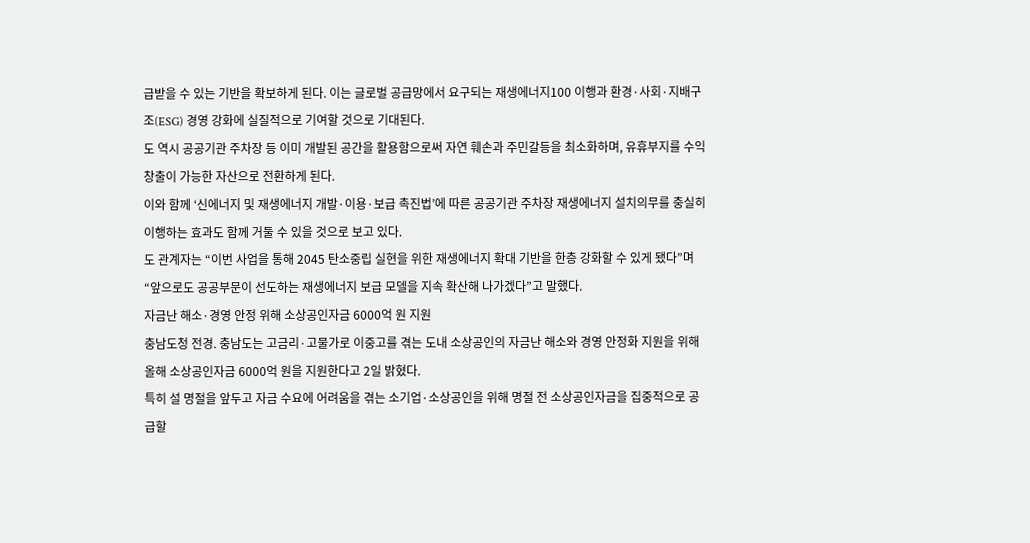급받을 수 있는 기반을 확보하게 된다. 이는 글로벌 공급망에서 요구되는 재생에너지100 이행과 환경·사회·지배구조(ESG) 경영 강화에 실질적으로 기여할 것으로 기대된다.
도 역시 공공기관 주차장 등 이미 개발된 공간을 활용함으로써 자연 훼손과 주민갈등을 최소화하며, 유휴부지를 수익 창출이 가능한 자산으로 전환하게 된다.
이와 함께 ‘신에너지 및 재생에너지 개발·이용·보급 촉진법’에 따른 공공기관 주차장 재생에너지 설치의무를 충실히 이행하는 효과도 함께 거둘 수 있을 것으로 보고 있다.
도 관계자는 “이번 사업을 통해 2045 탄소중립 실현을 위한 재생에너지 확대 기반을 한층 강화할 수 있게 됐다”며 “앞으로도 공공부문이 선도하는 재생에너지 보급 모델을 지속 확산해 나가겠다”고 말했다.
자금난 해소·경영 안정 위해 소상공인자금 6000억 원 지원
충남도청 전경. 충남도는 고금리·고물가로 이중고를 겪는 도내 소상공인의 자금난 해소와 경영 안정화 지원을 위해 올해 소상공인자금 6000억 원을 지원한다고 2일 밝혔다.
특히 설 명절을 앞두고 자금 수요에 어려움을 겪는 소기업·소상공인을 위해 명절 전 소상공인자금을 집중적으로 공급할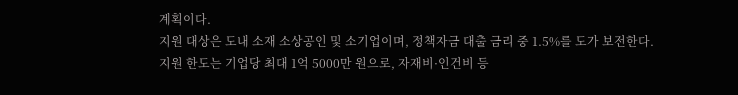계획이다.
지원 대상은 도내 소재 소상공인 및 소기업이며, 정책자금 대출 금리 중 1.5%를 도가 보전한다.
지원 한도는 기업당 최대 1억 5000만 원으로, 자재비·인건비 등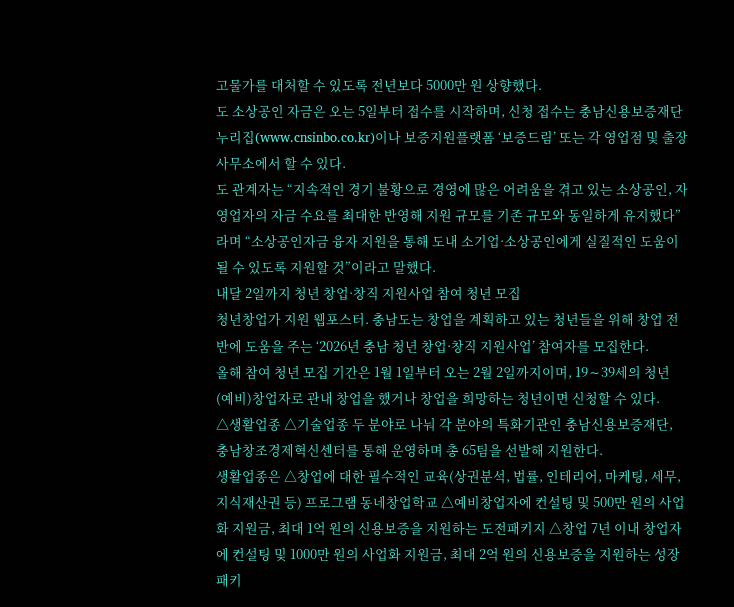고물가를 대처할 수 있도록 전년보다 5000만 원 상향했다.
도 소상공인 자금은 오는 5일부터 접수를 시작하며, 신청 접수는 충남신용보증재단 누리집(www.cnsinbo.co.kr)이나 보증지원플랫폼 ‘보증드림’ 또는 각 영업점 및 출장사무소에서 할 수 있다.
도 관계자는 “지속적인 경기 불황으로 경영에 많은 어려움을 겪고 있는 소상공인, 자영업자의 자금 수요를 최대한 반영해 지원 규모를 기존 규모와 동일하게 유지했다”라며 “소상공인자금 융자 지원을 통해 도내 소기업·소상공인에게 실질적인 도움이 될 수 있도록 지원할 것”이라고 말했다.
내달 2일까지 청년 창업·창직 지원사업 참여 청년 모집
청년창업가 지원 웹포스터. 충남도는 창업을 계획하고 있는 청년들을 위해 창업 전반에 도움을 주는 ‘2026년 충남 청년 창업·창직 지원사업’ 참여자를 모집한다.
올해 참여 청년 모집 기간은 1월 1일부터 오는 2월 2일까지이며, 19∼39세의 청년 (예비)창업자로 관내 창업을 했거나 창업을 희망하는 청년이면 신청할 수 있다.
△생활업종 △기술업종 두 분야로 나눠 각 분야의 특화기관인 충남신용보증재단, 충남창조경제혁신센터를 통해 운영하며 총 65팀을 선발해 지원한다.
생활업종은 △창업에 대한 필수적인 교육(상권분석, 법률, 인테리어, 마케팅, 세무, 지식재산권 등) 프로그램 동네창업학교 △예비창업자에 컨설팅 및 500만 원의 사업화 지원금, 최대 1억 원의 신용보증을 지원하는 도전패키지 △창업 7년 이내 창업자에 컨설팅 및 1000만 원의 사업화 지원금, 최대 2억 원의 신용보증을 지원하는 성장패키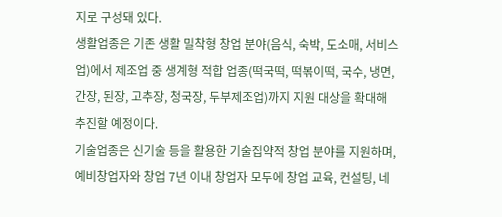지로 구성돼 있다.
생활업종은 기존 생활 밀착형 창업 분야(음식, 숙박, 도소매, 서비스업)에서 제조업 중 생계형 적합 업종(떡국떡, 떡볶이떡, 국수, 냉면, 간장, 된장, 고추장, 청국장, 두부제조업)까지 지원 대상을 확대해 추진할 예정이다.
기술업종은 신기술 등을 활용한 기술집약적 창업 분야를 지원하며, 예비창업자와 창업 7년 이내 창업자 모두에 창업 교육, 컨설팅, 네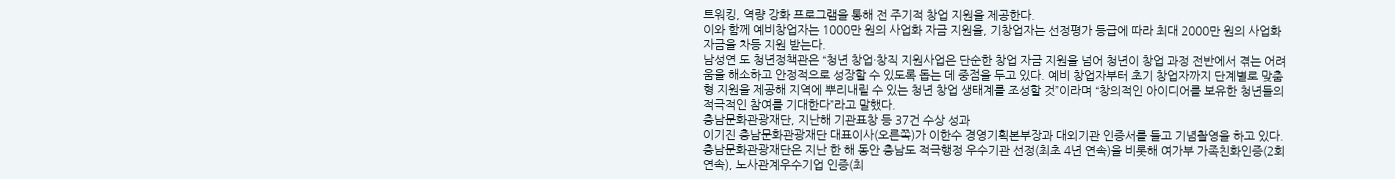트워킹, 역량 강화 프로그램을 통해 전 주기적 창업 지원을 제공한다.
이와 함께 예비창업자는 1000만 원의 사업화 자금 지원을, 기창업자는 선정평가 등급에 따라 최대 2000만 원의 사업화 자금을 차등 지원 받는다.
남성연 도 청년정책관은 “청년 창업·창직 지원사업은 단순한 창업 자금 지원을 넘어 청년이 창업 과정 전반에서 겪는 어려움을 해소하고 안정적으로 성장할 수 있도록 돕는 데 중점을 두고 있다. 예비 창업자부터 초기 창업자까지 단계별로 맞춤형 지원을 제공해 지역에 뿌리내릴 수 있는 청년 창업 생태계를 조성할 것”이라며 “창의적인 아이디어를 보유한 청년들의 적극적인 참여를 기대한다”라고 말했다.
충남문화관광재단, 지난해 기관표창 등 37건 수상 성과
이기진 충남문화관광재단 대표이사(오른쪽)가 이한수 경영기획본부장과 대외기관 인증서를 들고 기념촬영을 하고 있다. 충남문화관광재단은 지난 한 해 동안 충남도 적극행정 우수기관 선정(최초 4년 연속)을 비롯해 여가부 가족친화인증(2회 연속), 노사관계우수기업 인증(최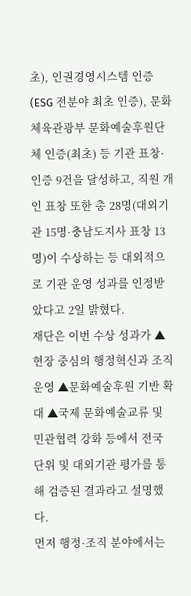초), 인권경영시스템 인증(ESG 전분야 최초 인증), 문화체육관광부 문화예술후원단체 인증(최초) 등 기관 표창·인증 9건을 달성하고, 직원 개인 표창 또한 총 28명(대외기관 15명·충남도지사 표창 13명)이 수상하는 등 대외적으로 기관 운영 성과를 인정받았다고 2일 밝혔다.
재단은 이번 수상 성과가 ▲현장 중심의 행정혁신과 조직운영 ▲문화예술후원 기반 확대 ▲국제 문화예술교류 및 민관협력 강화 등에서 전국 단위 및 대외기관 평가를 통해 검증된 결과라고 설명했다.
먼저 행정·조직 분야에서는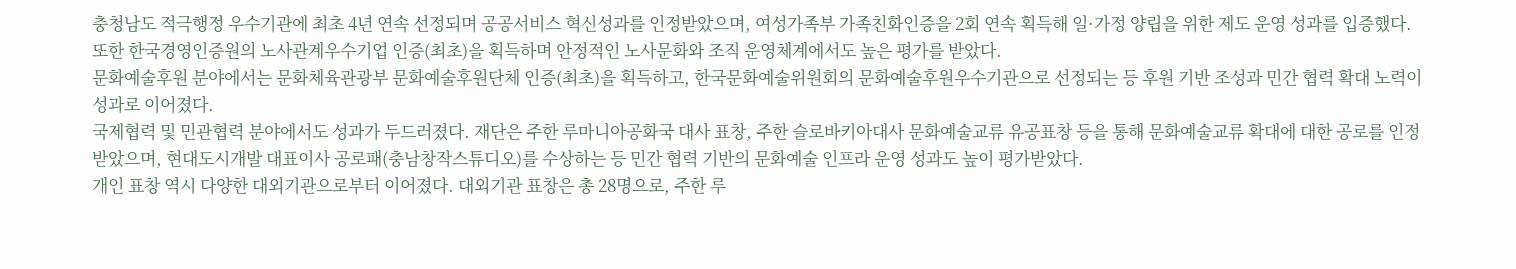충청남도 적극행정 우수기관에 최초 4년 연속 선정되며 공공서비스 혁신성과를 인정받았으며, 여성가족부 가족친화인증을 2회 연속 획득해 일·가정 양립을 위한 제도 운영 성과를 입증했다. 또한 한국경영인증원의 노사관계우수기업 인증(최초)을 획득하며 안정적인 노사문화와 조직 운영체계에서도 높은 평가를 받았다.
문화예술후원 분야에서는 문화체육관광부 문화예술후원단체 인증(최초)을 획득하고, 한국문화예술위원회의 문화예술후원우수기관으로 선정되는 등 후원 기반 조성과 민간 협력 확대 노력이 성과로 이어졌다.
국제협력 및 민관협력 분야에서도 성과가 두드러졌다. 재단은 주한 루마니아공화국 대사 표창, 주한 슬로바키아대사 문화예술교류 유공표창 등을 통해 문화예술교류 확대에 대한 공로를 인정받았으며, 현대도시개발 대표이사 공로패(충남창작스튜디오)를 수상하는 등 민간 협력 기반의 문화예술 인프라 운영 성과도 높이 평가받았다.
개인 표창 역시 다양한 대외기관으로부터 이어졌다. 대외기관 표창은 총 28명으로, 주한 루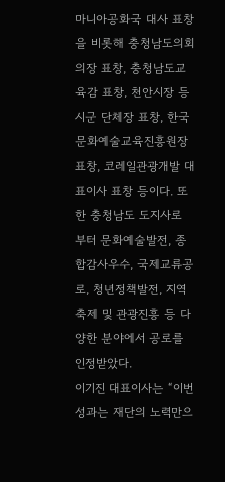마니아공화국 대사 표창을 비롯해 충청남도의회의장 표창, 충청남도교육감 표창, 천안시장 등 시군 단체장 표창, 한국문화예술교육진흥원장 표창, 코레일관광개발 대표이사 표창 등이다. 또한 충청남도 도지사로 부터 문화예술발전, 종합감사우수, 국제교류공로, 청년정책발전, 지역축제 및 관광진흥 등 다양한 분야에서 공로를 인정받았다.
이기진 대표이사는 “이번 성과는 재단의 노력만으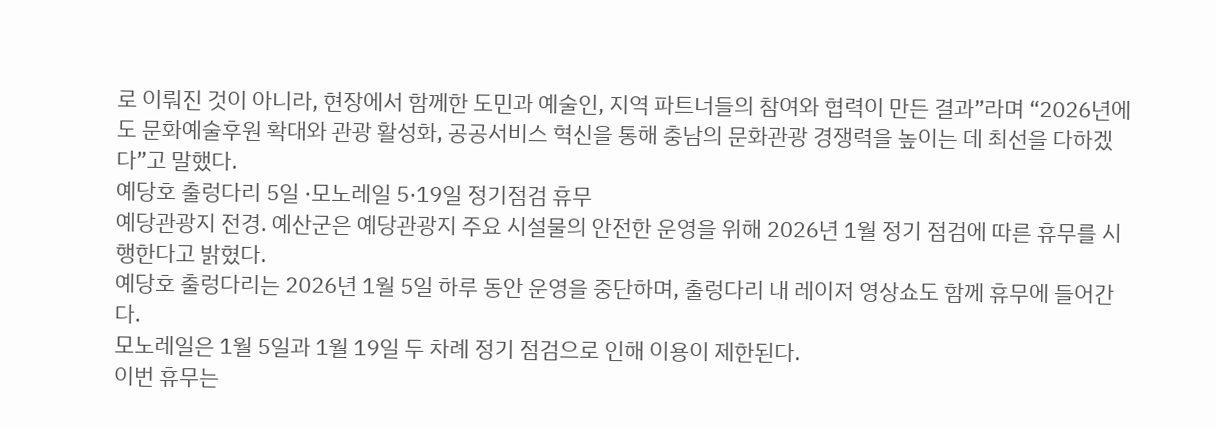로 이뤄진 것이 아니라, 현장에서 함께한 도민과 예술인, 지역 파트너들의 참여와 협력이 만든 결과”라며 “2026년에도 문화예술후원 확대와 관광 활성화, 공공서비스 혁신을 통해 충남의 문화관광 경쟁력을 높이는 데 최선을 다하겠다”고 말했다.
예당호 출렁다리 5일 ·모노레일 5·19일 정기점검 휴무
예당관광지 전경. 예산군은 예당관광지 주요 시설물의 안전한 운영을 위해 2026년 1월 정기 점검에 따른 휴무를 시행한다고 밝혔다.
예당호 출렁다리는 2026년 1월 5일 하루 동안 운영을 중단하며, 출렁다리 내 레이저 영상쇼도 함께 휴무에 들어간다.
모노레일은 1월 5일과 1월 19일 두 차례 정기 점검으로 인해 이용이 제한된다.
이번 휴무는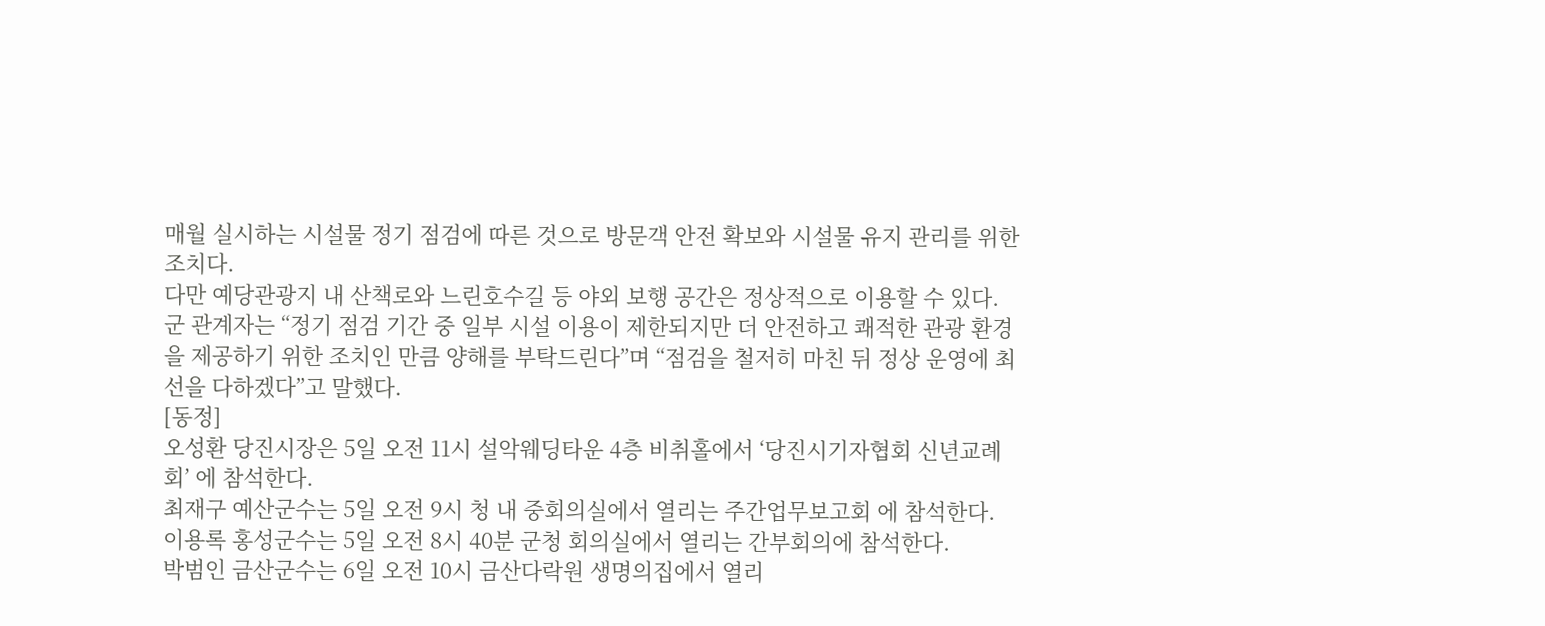매월 실시하는 시설물 정기 점검에 따른 것으로 방문객 안전 확보와 시설물 유지 관리를 위한 조치다.
다만 예당관광지 내 산책로와 느린호수길 등 야외 보행 공간은 정상적으로 이용할 수 있다.
군 관계자는 “정기 점검 기간 중 일부 시설 이용이 제한되지만 더 안전하고 쾌적한 관광 환경을 제공하기 위한 조치인 만큼 양해를 부탁드린다”며 “점검을 철저히 마친 뒤 정상 운영에 최선을 다하겠다”고 말했다.
[동정]
오성환 당진시장은 5일 오전 11시 설악웨딩타운 4층 비취홀에서 ‘당진시기자협회 신년교례회’ 에 참석한다.
최재구 예산군수는 5일 오전 9시 청 내 중회의실에서 열리는 주간업무보고회 에 참석한다.
이용록 홍성군수는 5일 오전 8시 40분 군청 회의실에서 열리는 간부회의에 참석한다.
박범인 금산군수는 6일 오전 10시 금산다락원 생명의집에서 열리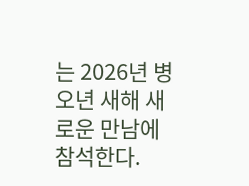는 2026년 병오년 새해 새로운 만남에 참석한다.